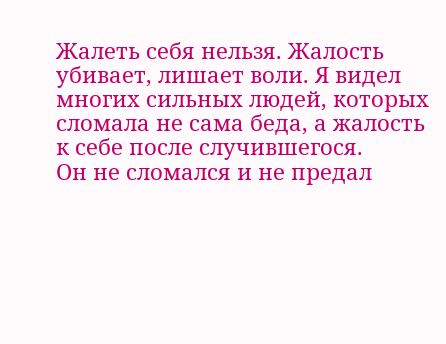Жалеть себя нельзя. Жалость убивает, лишает воли. Я видел многих сильных людей, которых сломала не сама беда, а жалость к себе после случившегося.
Он не сломался и не предал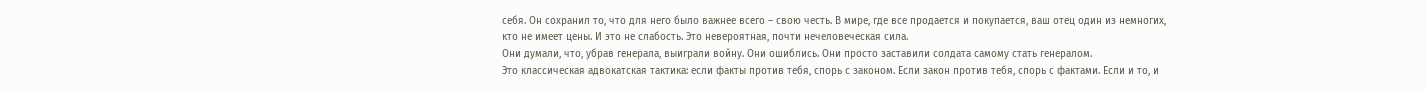себя. Он сохранил то, что для него было важнее всего – свою честь. В мире, где все продается и покупается, ваш отец один из немногих, кто не имеет цены. И это не слабость. Это невероятная, почти нечеловеческая сила.
Они думали, что, убрав генерала, выиграли войну. Они ошиблись. Они просто заставили солдата самому стать генералом.
Это классическая адвокатская тактика: если факты против тебя, спорь с законом. Если закон против тебя, спорь с фактами. Если и то, и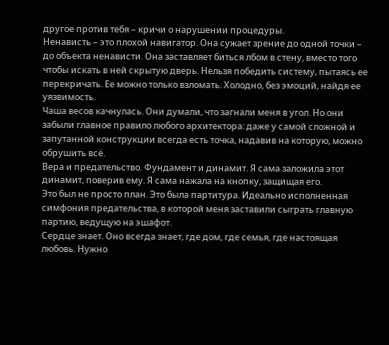другое против тебя – кричи о нарушении процедуры.
Ненависть – это плохой навигатор. Она сужает зрение до одной точки – до объекта ненависти. Она заставляет биться лбом в стену, вместо того чтобы искать в ней скрытую дверь. Нельзя победить систему, пытаясь ее перекричать. Ее можно только взломать. Холодно, без эмоций, найдя ее уязвимость.
Чаша весов качнулась. Они думали, что загнали меня в угол. Но они забыли главное правило любого архитектора: даже у самой сложной и запутанной конструкции всегда есть точка, надавив на которую, можно обрушить всё.
Вера и предательство. Фундамент и динамит. Я сама заложила этот динамит, поверив ему. Я сама нажала на кнопку, защищая его.
Это был не просто план. Это была партитура. Идеально исполненная симфония предательства, в которой меня заставили сыграть главную партию, ведущую на эшафот.
Сердце знает. Оно всегда знает, где дом, где семья, где настоящая любовь. Нужно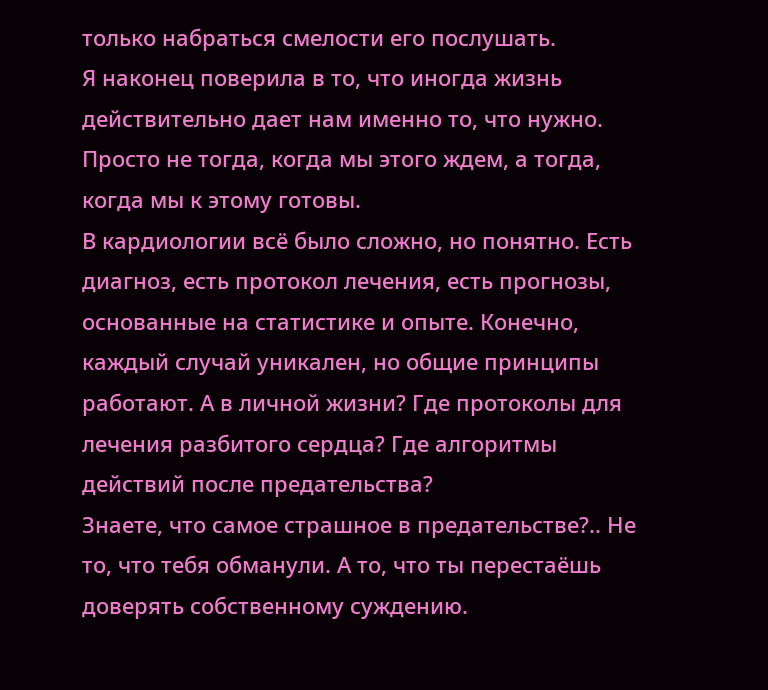только набраться смелости его послушать.
Я наконец поверила в то, что иногда жизнь действительно дает нам именно то, что нужно. Просто не тогда, когда мы этого ждем, а тогда, когда мы к этому готовы.
В кардиологии всё было сложно, но понятно. Есть диагноз, есть протокол лечения, есть прогнозы, основанные на статистике и опыте. Конечно, каждый случай уникален, но общие принципы работают. А в личной жизни? Где протоколы для лечения разбитого сердца? Где алгоритмы действий после предательства?
Знаете, что самое страшное в предательстве?.. Не то, что тебя обманули. А то, что ты перестаёшь доверять собственному суждению.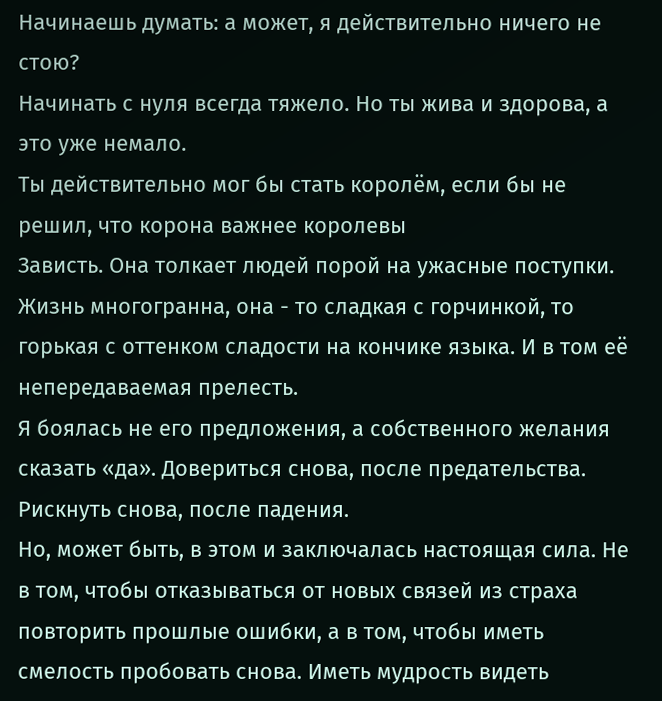Начинаешь думать: а может, я действительно ничего не стою?
Начинать с нуля всегда тяжело. Но ты жива и здорова, а это уже немало.
Ты действительно мог бы стать королём, если бы не решил, что корона важнее королевы
Зависть. Она толкает людей порой на ужасные поступки.
Жизнь многогранна, она - то сладкая с горчинкой, то горькая с оттенком сладости на кончике языка. И в том её непередаваемая прелесть.
Я боялась не его предложения, а собственного желания сказать «да». Довериться снова, после предательства. Рискнуть снова, после падения.
Но, может быть, в этом и заключалась настоящая сила. Не в том, чтобы отказываться от новых связей из страха повторить прошлые ошибки, а в том, чтобы иметь смелость пробовать снова. Иметь мудрость видеть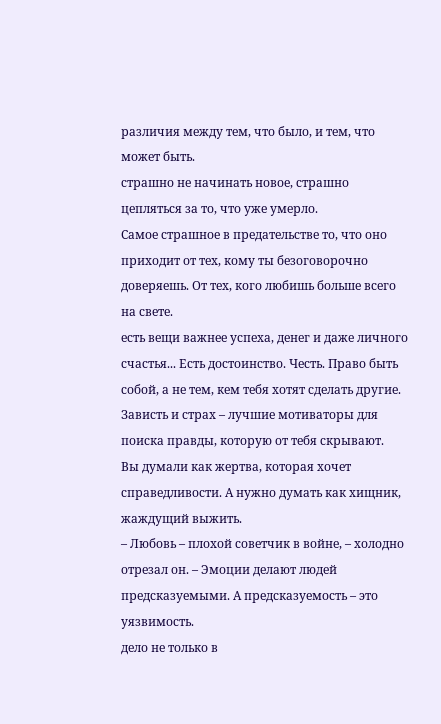различия между тем, что было, и тем, что может быть.
страшно не начинать новое, страшно цепляться за то, что уже умерло.
Самое страшное в предательстве то, что оно приходит от тех, кому ты безоговорочно доверяешь. От тех, кого любишь больше всего на свете.
есть вещи важнее успеха, денег и даже личного счастья... Есть достоинство. Честь. Право быть собой, а не тем, кем тебя хотят сделать другие.
Зависть и страх – лучшие мотиваторы для поиска правды, которую от тебя скрывают.
Вы думали как жертва, которая хочет справедливости. А нужно думать как хищник, жаждущий выжить.
– Любовь – плохой советчик в войне, – холодно отрезал он. – Эмоции делают людей предсказуемыми. А предсказуемость – это уязвимость.
дело не только в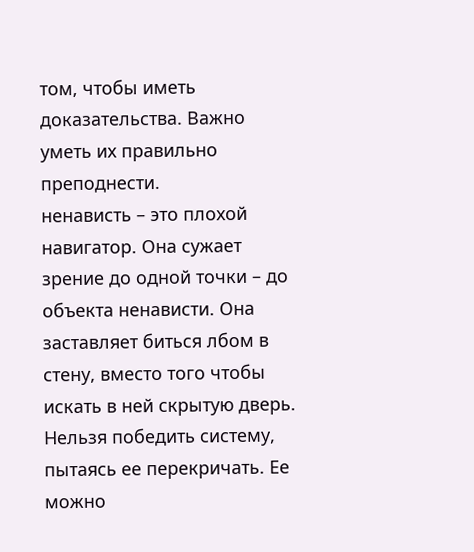том, чтобы иметь доказательства. Важно уметь их правильно преподнести.
ненависть – это плохой навигатор. Она сужает зрение до одной точки – до объекта ненависти. Она заставляет биться лбом в стену, вместо того чтобы искать в ней скрытую дверь. Нельзя победить систему, пытаясь ее перекричать. Ее можно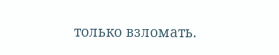только взломать.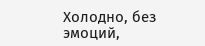Холодно, без эмоций,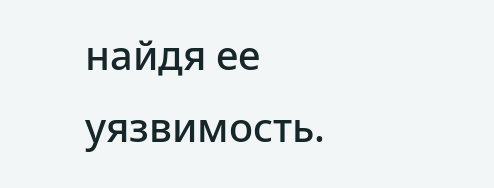найдя ее уязвимость.